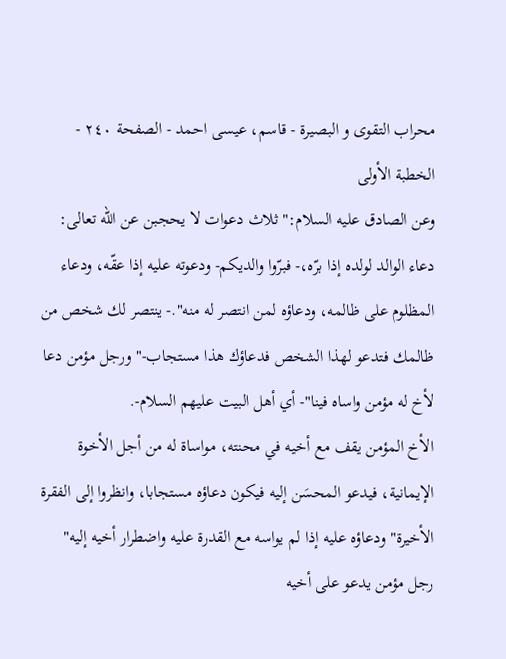محراب التقوى و البصيرة - قاسم، عيسى احمد - الصفحة ٢٤٠ - الخطبة الأولى
وعن الصادق عليه السلام:" ثلاث دعوات لا يحجبن عن الله تعالى: دعاء الوالد لولده إذا برّه،- فبرّوا والديكم- ودعوته عليه إذا عقّه، ودعاء المظلوم على ظالمه، ودعاؤه لمن انتصر له منه".- ينتصر لك شخص من ظالمك فتدعو لهذا الشخص فدعاؤك هذا مستجاب-" ورجل مؤمن دعا لأخ له مؤمن واساه فينا"- أي أهل البيت عليهم السلام-.
الأخ المؤمن يقف مع أخيه في محنته، مواساة له من أجل الأخوة الإيمانية، فيدعو المحسَن إليه فيكون دعاؤه مستجابا، وانظروا إلى الفقرة الأخيرة" ودعاؤه عليه إذا لم يواسه مع القدرة عليه واضطرار أخيه إليه" رجل مؤمن يدعو على أخيه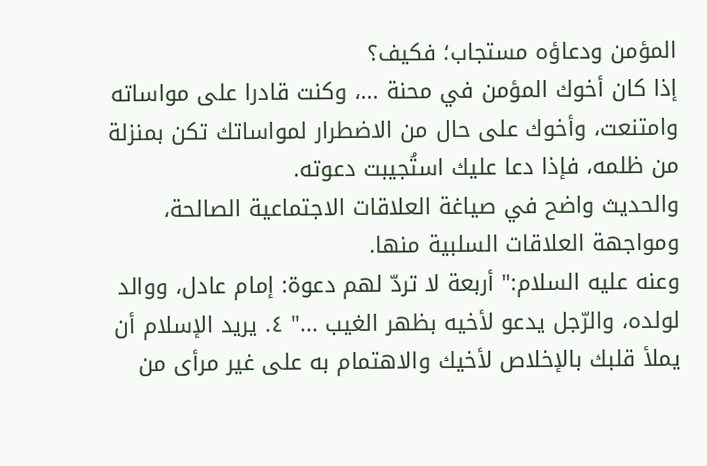المؤمن ودعاؤه مستجاب؛ فكيف؟
إذا كان أخوك المؤمن في محنة ...، وكنت قادرا على مواساته وامتنعت، وأخوك على حال من الاضطرار لمواساتك تكن بمنزلة من ظلمه، فإذا دعا عليك استُجيبت دعوته.
والحديث واضح في صياغة العلاقات الاجتماعية الصالحة، ومواجهة العلاقات السلبية منها.
وعنه عليه السلام:" أربعة لا تردّ لهم دعوة: إمام عادل، ووالد لولده، والرّجل يدعو لأخيه بظهر الغيب ..." ٤. يريد الإسلام أن يملأ قلبك بالإخلاص لأخيك والاهتمام به على غير مرأى من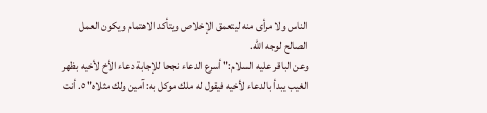الناس ولا مرأى منه ليتعمق الإخلاص ويتأكد الاهتمام ويكون العمل الصالح لوجه الله.
وعن الباقر عليه السلام:" أسرع الدعاء نجحا للإجابة دعاء الأخ لأخيه بظهر الغيب يبدأ بالدعاء لأخيه فيقول له ملك موكل به: آمين ولك مثلاه" ٥. أنت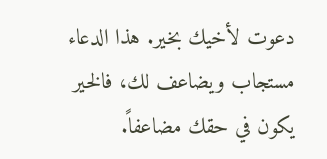دعوت لأخيك بخير. هذا الدعاء مستجاب ويضاعف لك، فالخير يكون في حقك مضاعفاً.